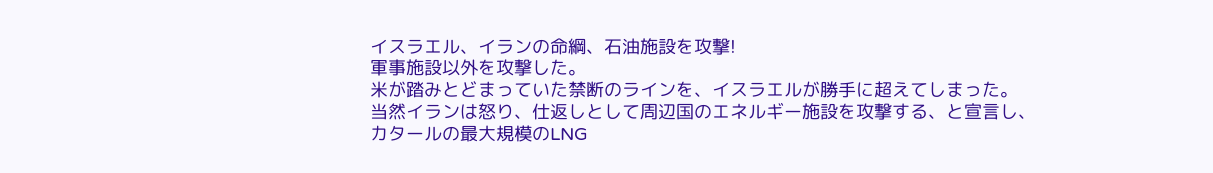イスラエル、イランの命綱、石油施設を攻撃!
軍事施設以外を攻撃した。
米が踏みとどまっていた禁断のラインを、イスラエルが勝手に超えてしまった。
当然イランは怒り、仕返しとして周辺国のエネルギー施設を攻撃する、と宣言し、
カタールの最大規模のLNG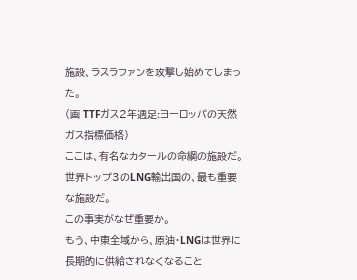施設、ラスラファンを攻撃し始めてしまった。
(画 TTFガス2年週足:ヨーロッパの天然ガス指標価格)
ここは、有名なカタールの命綱の施設だ。
世界トップ3のLNG輸出国の、最も重要な施設だ。
この事実がなぜ重要か。
もう、中東全域から、原油・LNGは世界に
長期的に供給されなくなること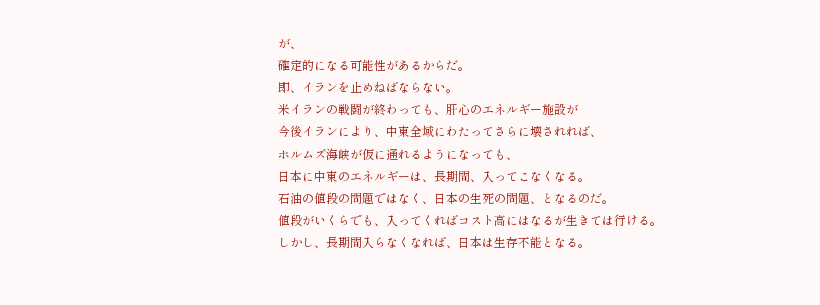が、
確定的になる可能性があるからだ。
即、イランを止めねばならない。
米イランの戦闘が終わっても、肝心のエネルギー施設が
今後イランにより、中東全域にわたってさらに壊されれば、
ホルムズ海峡が仮に通れるようになっても、
日本に中東のエネルギーは、長期間、入ってこなくなる。
石油の値段の問題ではなく、日本の生死の問題、となるのだ。
値段がいくらでも、入ってくればコスト高にはなるが生きては行ける。
しかし、長期間入らなくなれば、日本は生存不能となる。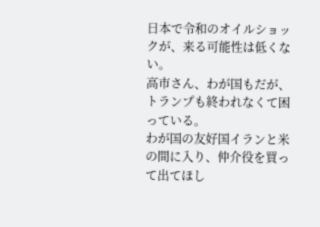日本で令和のオイルショックが、来る可能性は低くない。
高市さん、わが国もだが、トランプも終われなくて困っている。
わが国の友好国イランと米の間に入り、仲介役を買って出てほし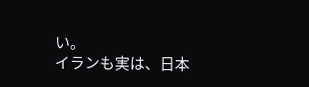い。
イランも実は、日本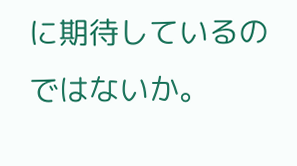に期待しているのではないか。